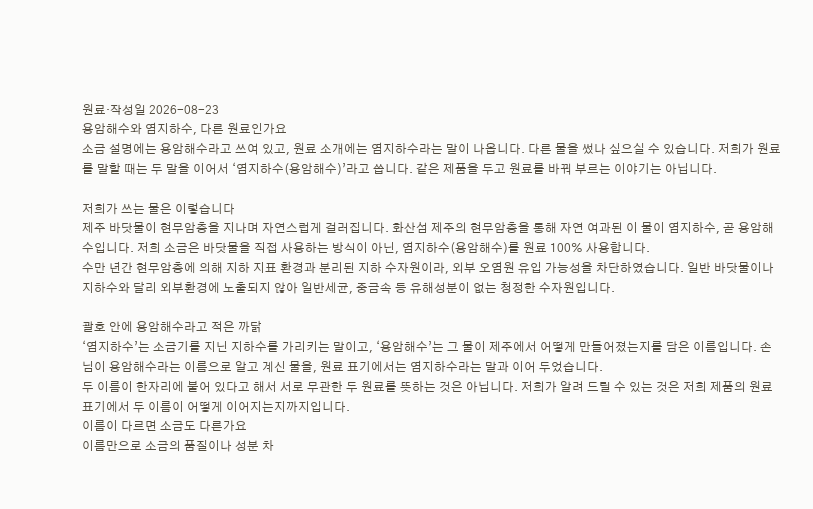원료·작성일 2026-08-23
용암해수와 염지하수, 다른 원료인가요
소금 설명에는 용암해수라고 쓰여 있고, 원료 소개에는 염지하수라는 말이 나옵니다. 다른 물을 썼나 싶으실 수 있습니다. 저희가 원료를 말할 때는 두 말을 이어서 ‘염지하수(용암해수)’라고 씁니다. 같은 제품을 두고 원료를 바꿔 부르는 이야기는 아닙니다.

저희가 쓰는 물은 이렇습니다
제주 바닷물이 현무암층을 지나며 자연스럽게 걸러집니다. 화산섬 제주의 현무암층을 통해 자연 여과된 이 물이 염지하수, 곧 용암해수입니다. 저희 소금은 바닷물을 직접 사용하는 방식이 아닌, 염지하수(용암해수)를 원료 100% 사용합니다.
수만 년간 현무암층에 의해 지하 지표 환경과 분리된 지하 수자원이라, 외부 오염원 유입 가능성을 차단하였습니다. 일반 바닷물이나 지하수와 달리 외부환경에 노출되지 않아 일반세균, 중금속 등 유해성분이 없는 청정한 수자원입니다.

괄호 안에 용암해수라고 적은 까닭
‘염지하수’는 소금기를 지닌 지하수를 가리키는 말이고, ‘용암해수’는 그 물이 제주에서 어떻게 만들어졌는지를 담은 이름입니다. 손님이 용암해수라는 이름으로 알고 계신 물을, 원료 표기에서는 염지하수라는 말과 이어 두었습니다.
두 이름이 한자리에 붙어 있다고 해서 서로 무관한 두 원료를 뜻하는 것은 아닙니다. 저희가 알려 드릴 수 있는 것은 저희 제품의 원료 표기에서 두 이름이 어떻게 이어지는지까지입니다.
이름이 다르면 소금도 다른가요
이름만으로 소금의 품질이나 성분 차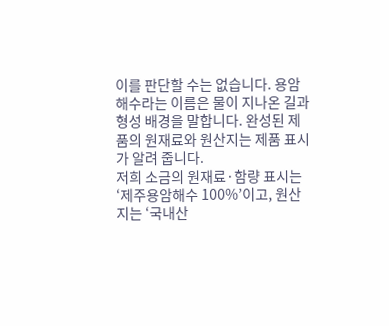이를 판단할 수는 없습니다. 용암해수라는 이름은 물이 지나온 길과 형성 배경을 말합니다. 완성된 제품의 원재료와 원산지는 제품 표시가 알려 줍니다.
저희 소금의 원재료·함량 표시는 ‘제주용암해수 100%’이고, 원산지는 ‘국내산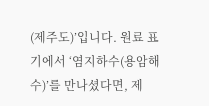(제주도)’입니다. 원료 표기에서 ‘염지하수(용암해수)’를 만나셨다면, 제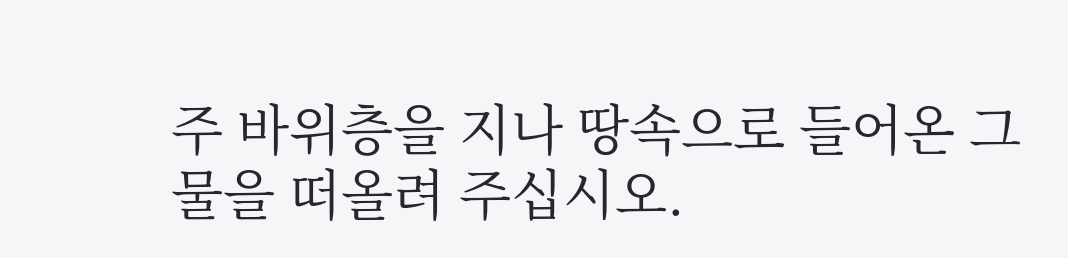주 바위층을 지나 땅속으로 들어온 그 물을 떠올려 주십시오.